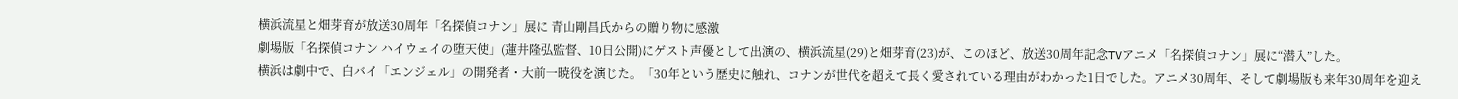横浜流星と畑芽育が放送30周年「名探偵コナン」展に 青山剛昌氏からの贈り物に感激
劇場版「名探偵コナン ハイウェイの堕天使」(蓮井隆弘監督、10日公開)にゲスト声優として出演の、横浜流星(29)と畑芽育(23)が、このほど、放送30周年記念TVアニメ「名探偵コナン」展に“潜入”した。
横浜は劇中で、白バイ「エンジェル」の開発者・大前一暁役を演じた。「30年という歴史に触れ、コナンが世代を超えて長く愛されている理由がわかった1日でした。アニメ30周年、そして劇場版も来年30周年を迎え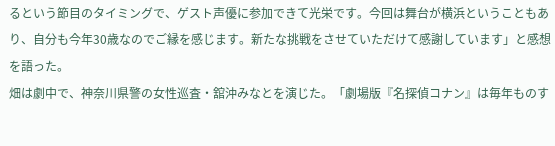るという節目のタイミングで、ゲスト声優に参加できて光栄です。今回は舞台が横浜ということもあり、自分も今年30歳なのでご縁を感じます。新たな挑戦をさせていただけて感謝しています」と感想を語った。
畑は劇中で、神奈川県警の女性巡査・舘沖みなとを演じた。「劇場版『名探偵コナン』は毎年ものす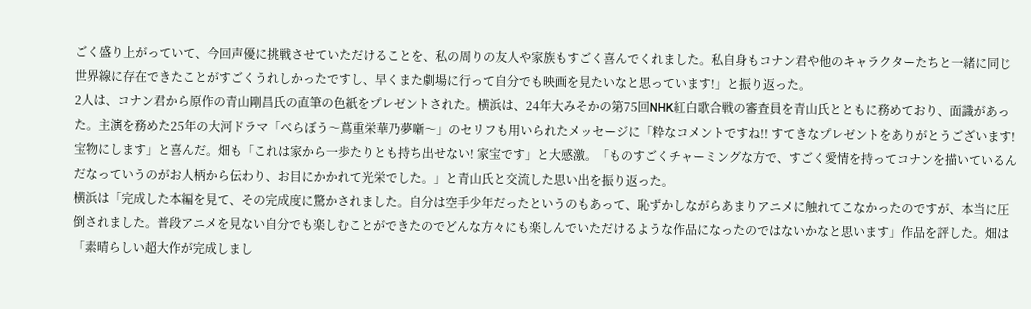ごく盛り上がっていて、今回声優に挑戦させていただけることを、私の周りの友人や家族もすごく喜んでくれました。私自身もコナン君や他のキャラクターたちと一緒に同じ世界線に存在できたことがすごくうれしかったですし、早くまた劇場に行って自分でも映画を見たいなと思っています!」と振り返った。
2人は、コナン君から原作の青山剛昌氏の直筆の色紙をプレゼントされた。横浜は、24年大みそかの第75回NHK紅白歌合戦の審査員を青山氏とともに務めており、面識があった。主演を務めた25年の大河ドラマ「べらぼう〜蔦重栄華乃夢噺〜」のセリフも用いられたメッセージに「粋なコメントですね!! すてきなプレゼントをありがとうございます! 宝物にします」と喜んだ。畑も「これは家から一歩たりとも持ち出せない! 家宝です」と大感激。「ものすごくチャーミングな方で、すごく愛情を持ってコナンを描いているんだなっていうのがお人柄から伝わり、お目にかかれて光栄でした。」と青山氏と交流した思い出を振り返った。
横浜は「完成した本編を見て、その完成度に驚かされました。自分は空手少年だったというのもあって、恥ずかしながらあまりアニメに触れてこなかったのですが、本当に圧倒されました。普段アニメを見ない自分でも楽しむことができたのでどんな方々にも楽しんでいただけるような作品になったのではないかなと思います」作品を評した。畑は「素晴らしい超大作が完成しまし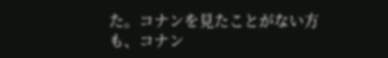た。コナンを見たことがない方も、コナン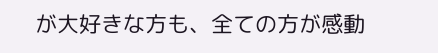が大好きな方も、全ての方が感動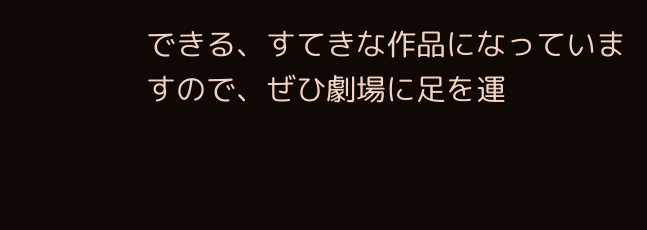できる、すてきな作品になっていますので、ぜひ劇場に足を運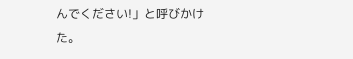んでください!」と呼びかけた。